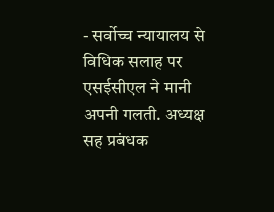- सर्वोच्च न्यायालय से विधिक सलाह पर एसईसीएल ने मानी अपनी गलती. अध्यक्ष सह प्रबंधक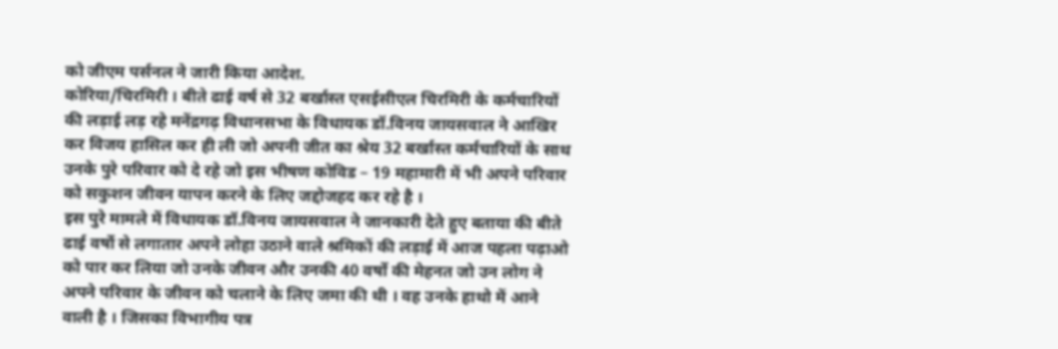को जीएम पर्सनल ने जारी किया आदेश.
कोरिया/चिरमिरी । बीते ढाई वर्ष से 32 बर्खास्त एसईसीएल चिरमिरी के कर्मचारियों की लड़ाई लड़ रहे मनेंद्रगढ़ विधानसभा के विधायक डॉ.विनय जायसवाल ने आखिर कर विजय हासिल कर ही ली जो अपनी जीत का श्रेय 32 बर्खास्त कर्मचारियों के साथ उनके पुरे परिवार को दे रहे जो इस भीषण कोविड – 19 महामारी में भी अपने परिवार को सकुशन जीवन यापन करने के लिए जद्दोजहद कर रहे है ।
इस पुरे मामले में विधायक डॉ.विनय जायसवाल ने जानकारी देते हुए बताया की बीते ढाई वर्षो से लगातार अपने लोहा उठाने वाले श्रमिकों की लड़ाई में आज पहला पढ़ाओ को पार कर लिया जो उनके जीवन और उनकी 40 वर्षो की मेहनत जो उन लोग ने अपने परिवार के जीवन को चलाने के लिए जमा की थी । वह उनके हाथो में आने वाली है । जिसका विभागीय पत्र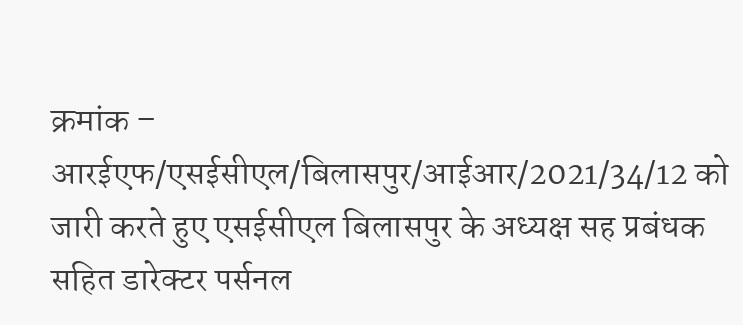क्रमांक – आरईएफ/एसईसीएल/बिलासपुर/आईआर/2021/34/12 को जारी करते हुए एसईसीएल बिलासपुर के अध्यक्ष सह प्रबंधक सहित डारेक्टर पर्सनल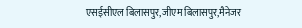एसईसीएल बिलासपुर,जीएम बिलासपुर,मैनेजर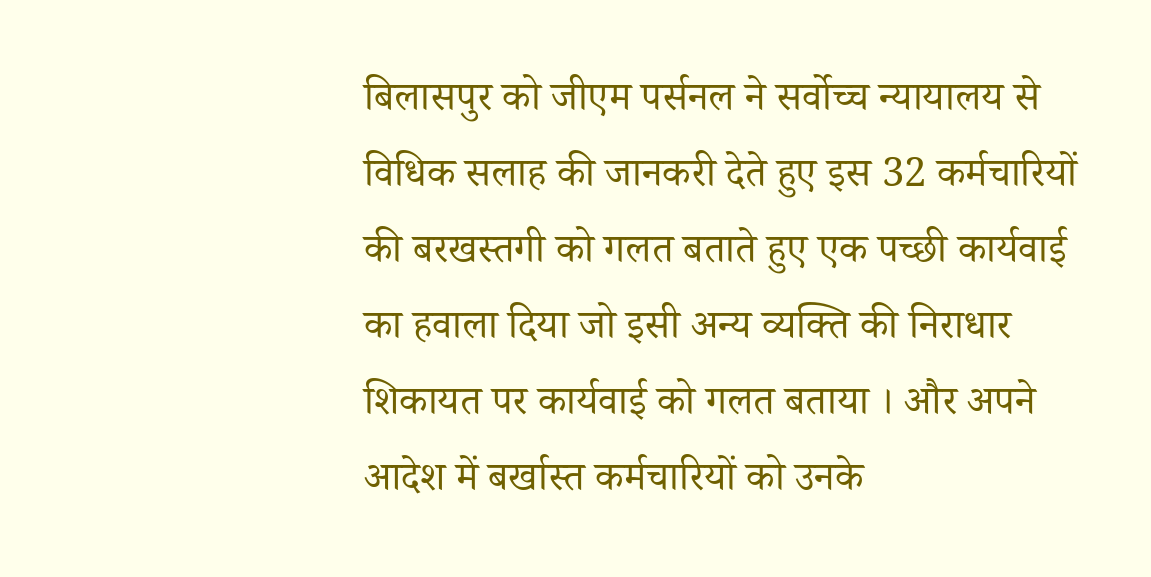बिलासपुर को जीएम पर्सनल ने सर्वोच्च न्यायालय से विधिक सलाह की जानकरी देते हुए इस 32 कर्मचारियों की बरखस्तगी को गलत बताते हुए एक पच्छी कार्यवाई का हवाला दिया जो इसी अन्य व्यक्ति की निराधार शिकायत पर कार्यवाई को गलत बताया । और अपने आदेश में बर्खास्त कर्मचारियों को उनके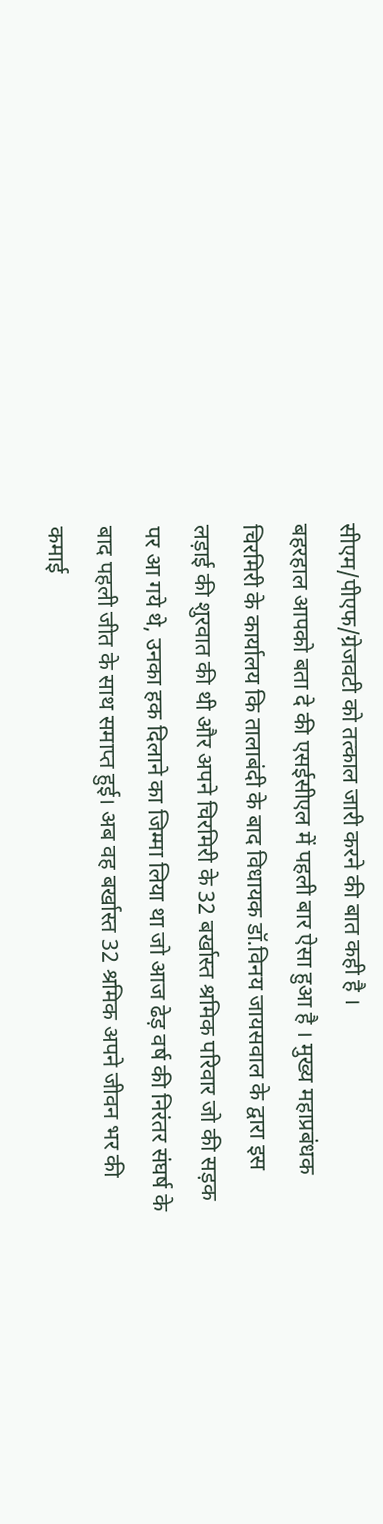सीएम/पीएफ/ग्रेजवटी को तत्काल जारी करने की बात कही है ।
बहरहाल आपको बता दे की एसईसीएल में पहली बार ऐसा हुआ है । मुख्य महाप्रबंधक चिरमिरी के कार्यालय कि तालाबंदी के बाद विधायक डॉ.विनय जायसवाल के द्वारा इस लड़ाई की शुरवात की थी और अपने चिरमिरी के 32 बर्खास्त श्रमिक परिवार जो की सड़क पर आ गये थे, उनका हक दिलाने का जिम्मा लिया था जो आज ढेड़ वर्ष की निरंतर संघर्ष के बाद पहली जीत के साथ समाप्त हुई। अब वह बर्खास्त 32 श्रमिक अपने जीवन भर की कमाई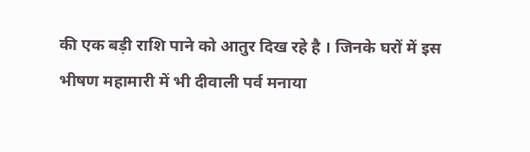की एक बड़ी राशि पाने को आतुर दिख रहे है । जिनके घरों में इस भीषण महामारी में भी दीवाली पर्व मनाया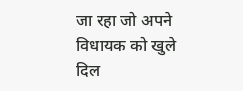जा रहा जो अपने विधायक को खुले दिल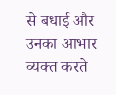से बधाई और उनका आभार व्यक्त करते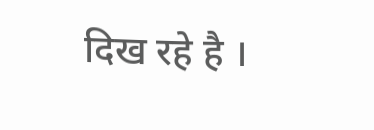दिख रहे है ।